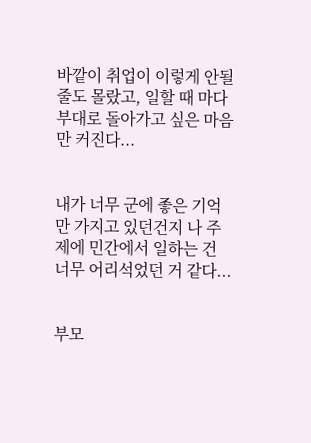바깥이 취업이 이렇게 안될 줄도 몰랐고, 일할 때 마다 부대로 돌아가고 싶은 마음만 커진다...


내가 너무 군에 좋은 기억만 가지고 있던건지 나 주제에 민간에서 일하는 건 너무 어리석었던 거 같다...


부모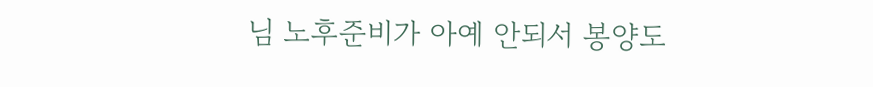님 노후준비가 아예 안되서 봉양도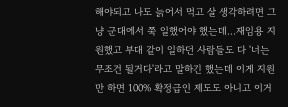해야되고 나도 늙어서 먹고 살 생각하려면 그냥 군대에서 쭉 일했어야 했는데...재임용 지원했고 부대 같이 일하던 사람들도 다 '너는 무조건 될거다'라고 말하긴 했는데 이게 지원만 하면 100% 확정급인 제도도 아니고 이거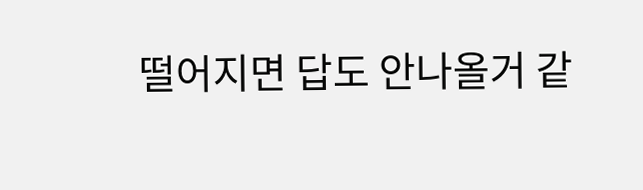떨어지면 답도 안나올거 같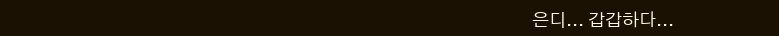은디... 갑갑하다...